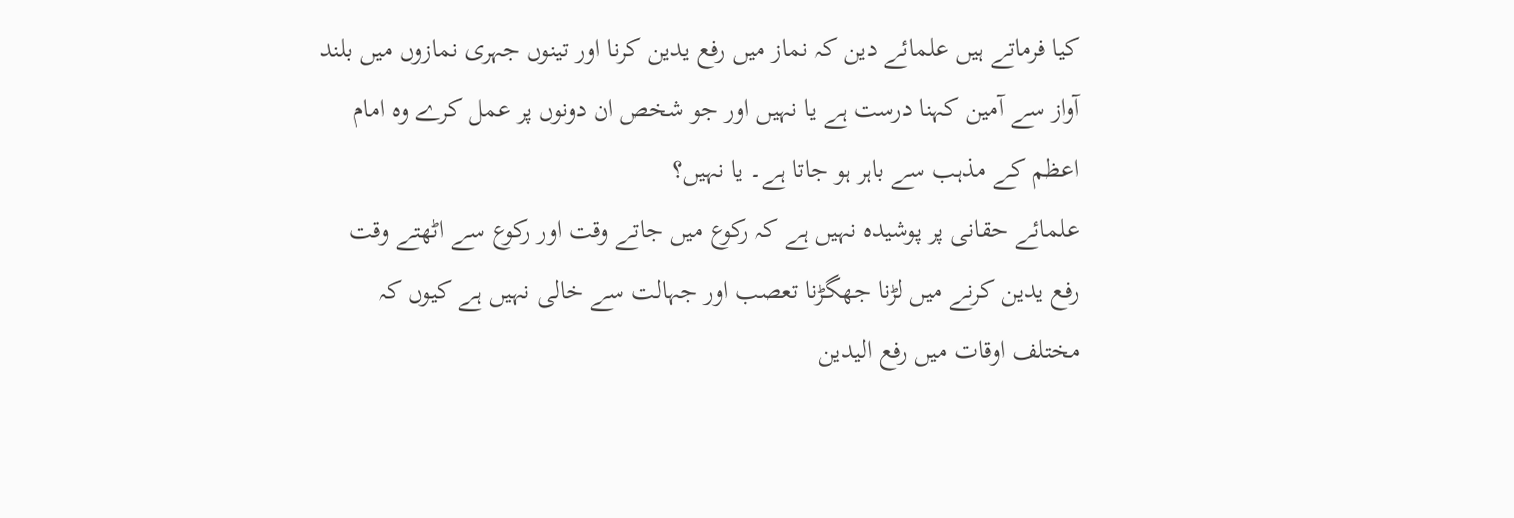کیا فرماتے ہیں علمائے دین کہ نماز میں رفع یدین کرنا اور تینوں جہری نمازوں میں بلند آواز سے آمین کہنا درست ہے یا نہیں اور جو شخص ان دونوں پر عمل کرے وہ امام اعظم کے مذہب سے باہر ہو جاتا ہے۔ یا نہیں؟
علمائے حقانی پر پوشیدہ نہیں ہے کہ رکوع میں جاتے وقت اور رکوع سے اٹھتے وقت رفع یدین کرنے میں لڑنا جھگڑنا تعصب اور جہالت سے خالی نہیں ہے کیوں کہ مختلف اوقات میں رفع الیدین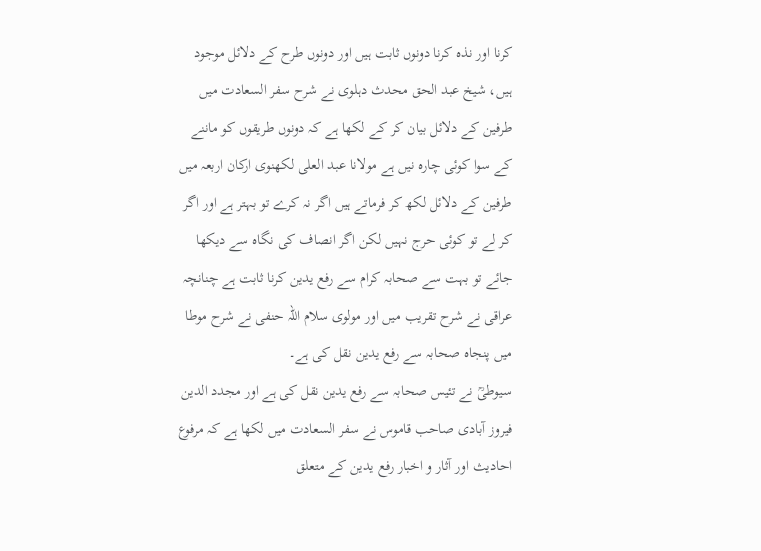کرنا اور نذہ کرنا دونوں ثابت ہیں اور دونوں طرح کے دلائل موجود ہیں، شیخ عبد الحق محدث دہلوی نے شرح سفر السعادت میں طرفین کے دلائل بیان کر کے لکھا ہے کہ دونوں طریقوں کو ماننے کے سوا کوئی چارہ نیں ہے مولانا عبد العلی لکھنوی ارکان اربعہ میں طرفین کے دلائل لکھ کر فرماتے ہیں اگر نہ کرے تو بہتر ہے اور اگر کر لے تو کوئی حرج نہیں لکن اگر انصاف کی نگاہ سے دیکھا جائے تو بہت سے صحابہ کرام سے رفع یدین کرنا ثابت ہے چنانچہ عراقی نے شرح تقریب میں اور مولوی سلام اللہ حنفی نے شرح موطا میں پنجاہ صحابہ سے رفع یدین نقل کی ہے۔
سیوطیؒ نے تئیس صحابہ سے رفع یدین نقل کی ہے اور مجدد الدین فیروز آبادی صاحب قاموس نے سفر السعادت میں لکھا ہے کہ مرفوع احادیث اور آثار و اخبار رفع یدین کے متعلق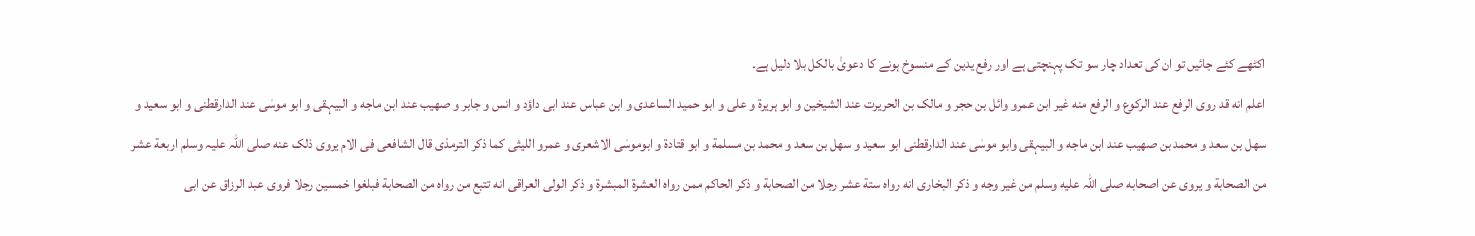اکٹھے کئے جائیں تو ان کی تعداد چار سو تک پہنچتی ہے اور رفع یدین کے منسوخ ہونے کا دعویٰ بالکل بلا دلیل ہے۔
اعلم انه قد روی الرفع عند الرکوع و الرفع منه غیر ابن عمرو وائل بن حجر و مالک بن الحریرت عند الشیخین و ابو ہریرة و علی و ابو حمید الساعدی و ابن عباس عند ابی داؤد و انس و جابر و صھیب عند ابن ماجه و البیہقی و ابو موسٰی عند الدارقطنی و ابو سعید و سھل بن سعد و محمد بن صھیب عند ابن ماجه و البیہقی وابو موسٰی عند الدارقطنی ابو سعید و سھل بن سعد و محمد بن مسلمة و ابو قتادة و ابوموسٰی الاشعری و عمرو اللیثی کما ذکر الترمذی قال الشافعی فی الام یروی ذلک عنه صلی اللہ علیہ وسلم اربعة عشر من الصحابة و یروی عن اصحابه صلی اللہ علیه وسلم من غیر وجه و ذکر البخاری انه رواہ ستة عشر رجلا من الصحابة و ذکر الحاکم ممن رواہ العشرة المبشرة و ذکر الولی العراقی انه تتبع من رواہ من الصحابة فبلغوا خمسین رجلا فروی عبد الرزاق عن ابی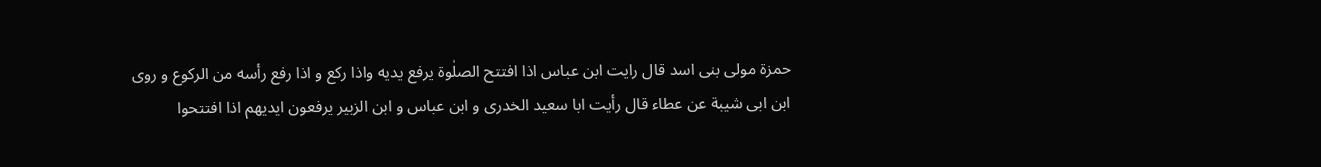حمزة مولی بنی اسد قال رایت ابن عباس اذا افتتح الصلٰوة یرفع یدیه واذا رکع و اذا رفع رأسه من الرکوع و روی ابن ابی شیبة عن عطاء قال رأیت ابا سعید الخدری و ابن عباس و ابن الزبیر یرفعون ایدیھم اذا افتتحوا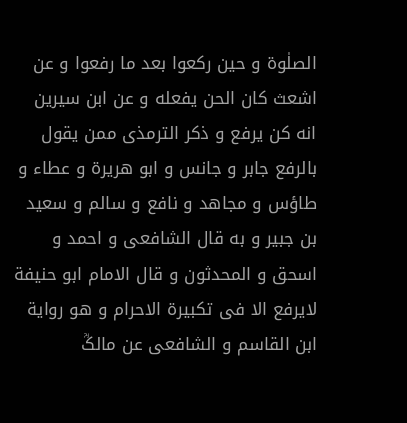الصلٰوة و حین رکعوا بعد ما رفعوا و عن اشعث کان الحن یفعله و عن ابن سیرین انه کن یرفع و ذکر الترمذی ممن یقول بالرفع جابر و جانس و ابو ھریرة و عطاء و طاؤس و مجاھد و نافع و سالم و سعید بن جبیر و به قال الشافعی و احمد و اسحق و المحدثون و قال الامام ابو حنیفة لایرفع الا فی تکبیرة الاحرام و ھو روایة ابن القاسم و الشافعی عن مالکؒ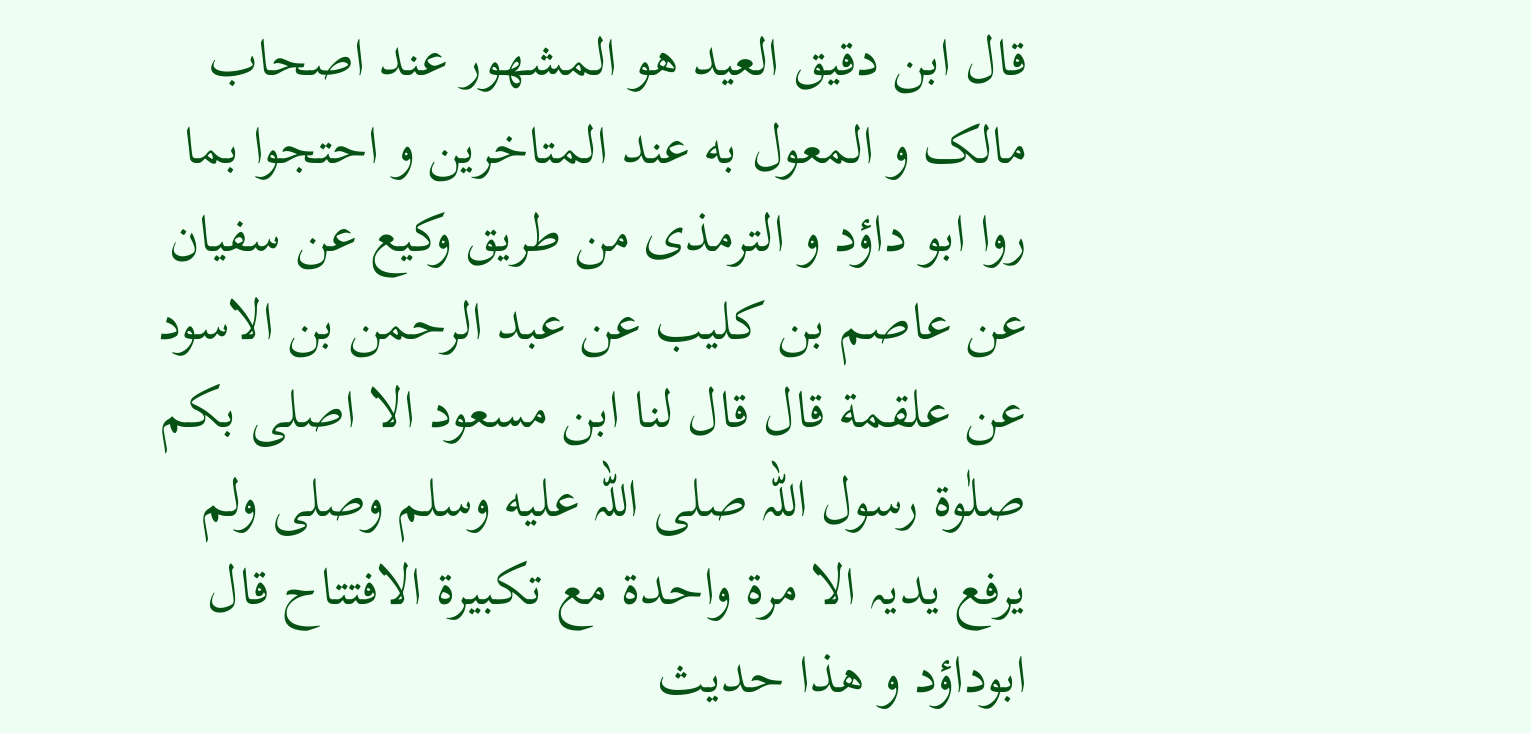قال ابن دقیق العید ھو المشھور عند اصحاب مالک و المعول به عند المتاخرین و احتجوا بما روا ابو داؤد و الترمذی من طریق وکیع عن سفیان عن عاصم بن کلیب عن عبد الرحمن بن الاسود عن علقمة قال قال لنا ابن مسعود الا اصلی بکم صلٰوة رسول اللہ صلی اللہ علیه وسلم وصلی ولم یرفع یدیہ الا مرة واحدة مع تکبیرة الافتتاح قال ابوداؤد و ھذا حدیث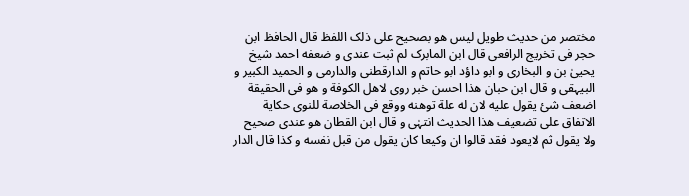مختصر من حدیث طویل لیس ھو بصحیح علی ذلک اللفظ قال الحافظ ابن حجر فی تخریج الرافعی قال ابن المابرک لم ثبت عندی و ضعفه احمد شیخ یحییٰ بن و البخاری و ابو داؤد ابو حاتم و الدارقطنی والدارمی و الحمید الکبیر و البیہقی و قال ابن حبان ھذا احسن خبر روی لاھل الکوفة و ھو فی الحقیقة اضعف شئ یقول علیه لان له علة توھنه ووقع فی الخلاصة للنوی حکایة الاتفاق علی تضعیف ھذا الحدیث انتہٰی و قال ابن القطان ھو عندی صحیح ولا یقول ثم لایعود فقد قالوا ان وکیعا کان یقول من قبل نفسه و کذا قال الدار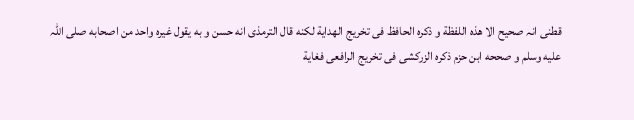قطنی انہ صحیح الا ھذہ اللفظة و ذکرہ الحافظ فی تخریج الھدایة لکنه قال الترمذی انه حسن و به یقول غیرہ واحد من اصحابه صلی اللہ علیه وسلم و صححه ابن حزم ذکرہ الزرکشی فی تخریج الرافعی فغایة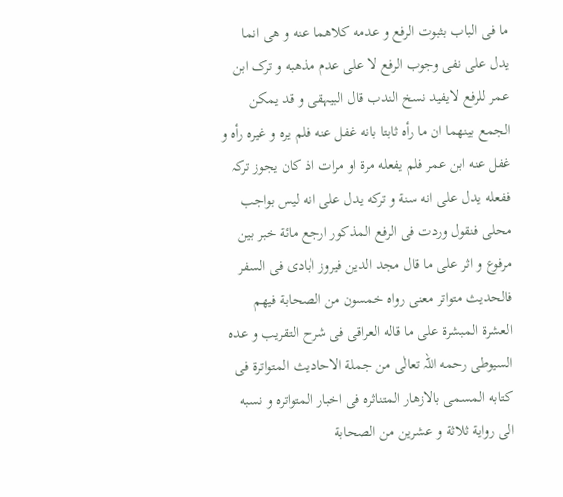ما فی الباب بثبوت الرفع و عدمه کلاھما عنه و ھی انما یدل علی نفی وجوب الرفع لا علی عدم مذھبه و ترک ابن عمر للرفع لایفید نسخ الندب قال البیہقی و قد یمکن الجمع بینھما ان ما رأہ ثابتا بانه غفل عنه فلم یرہ و غیرہ رأہ و غفل عنه ابن عمر فلم یفعله مرة او مرات اذ کان یجوز ترکہ ففعله یدل علی انه سنة و ترکه یدل علی انه لیس بواجب محلی فنقول وردت فی الرفع المذکور ارجع مائة خبر بین مرفوع و اثر علی ما قال مجد الدین فیروز اٰبادی فی السفر فالحدیث متواتر معنی رواہ خمسون من الصحابة فیھم العشرة المبشرة علی ما قاله العراقی فی شرح التقریب و عدہ السیوطی رحمه اللہ تعالٰی من جملة الاحادیث المتواترة فی کتابه المسمی بالازھار المتناثرہ فی اخبار المتواترہ و نسبه الی روایة ثلاثة و عشرین من الصحابة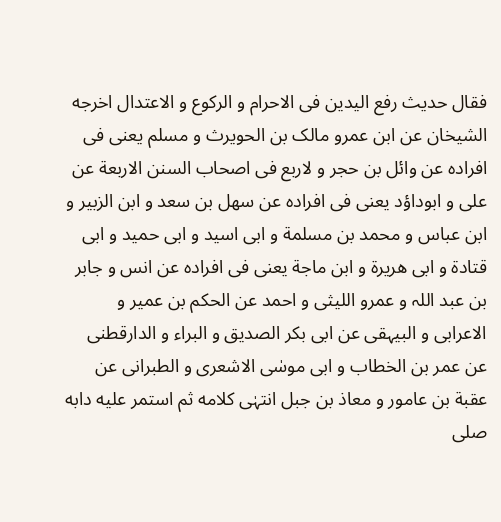فقال حدیث رفع الیدین فی الاحرام و الرکوع و الاعتدال اخرجه الشیخان عن ابن عمرو مالک بن الحویرث و مسلم یعنی فی افرادہ عن وائل بن حجر و لاربع فی اصحاب السنن الاربعة عن علی و ابوداؤد یعنی فی افرادہ عن سھل بن سعد و ابن الزبیر و ابن عباس و محمد بن مسلمة و ابی اسید و ابی حمید و ابی قتادة و ابی ھریرة و ابن ماجة یعنی فی افرادہ عن انس و جابر بن عبد اللہ و عمرو اللیثی و احمد عن الحکم بن عمیر و الاعرابی و البیہقی عن ابی بکر الصدیق و البراء و الدارقطنی عن عمر بن الخطاب و ابی موسٰی الاشعری و الطبرانی عن عقبة بن عامور و معاذ بن جبل انتہٰی کلامه ثم استمر علیه دابه صلی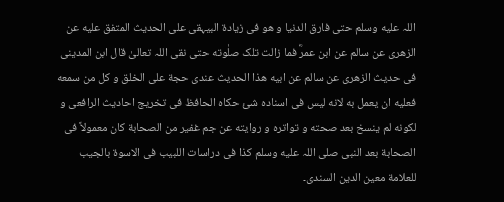اللہ علیه وسلم حتی فارق الدنیا و ھو فی زیادة البیہقی علی الحدیث المتفق علیه عن الزھری عن سالم عن ابن عمرؓ فما زالت تلک صلٰوته حتی نقی اللہ تعالیٰ قال ابن المدینی فی حدیث الزھری عن سالم عن ابیه ھذا الحدیث عندی حجة علی الخلق و کل من سمعه فعلیه ان یعمل به لانه لیس فی اسنادہ شئ حکاہ الحافظ فی تخریج احادیث الرافعی و لکونه لم ینسخ بعد صحته و تواترہ و روایته عن جم غفیر من الصحابة کان معمولاً فی الصحابة بعد النبی صلی اللہ علیه وسلم کذا فی دراسات اللبیب فی الاسوة بالجیب للعلامة معین الدین السندی۔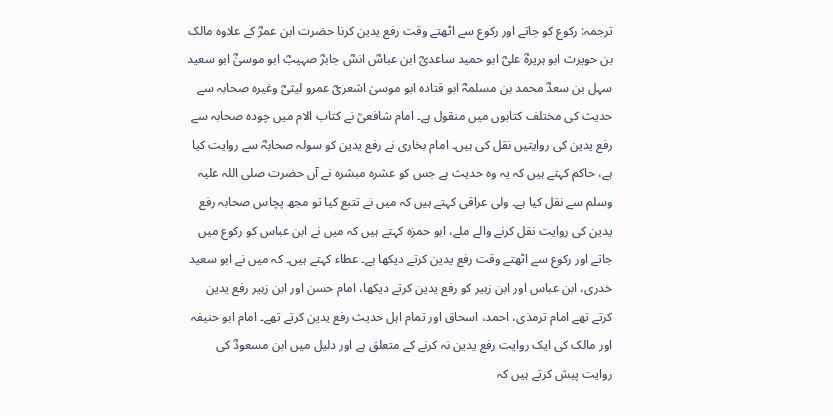ترجمہ: رکوع کو جاتے اور رکوع سے اٹھتے وقت رفع یدین کرنا حضرت ابن عمرؓ کے علاوہ مالک بن حویرث ابو ہریرہؓ علیؓ ابو حمید ساعدیؓ ابن عباسؓ انسؓ جابرؓ صہیبؓ ابو موسیٰؓ ابو سعید سہل بن سعدؓ محمد بن مسلمہؓ ابو قتادہ ابو موسیٰ اشعریؓ عمرو لیثیؓ وغیرہ صحابہ سے حدیث کی مختلف کتابوں میں منقول ہے۔ امام شافعیؒ نے کتاب الام میں چودہ صحابہ سے رفع یدین کی روایتیں نقل کی ہیں۔ امام بخاری نے رفع یدین کو سولہ صحابہؓ سے روایت کیا ہے، حاکم کہتے ہیں کہ یہ وہ حدیث ہے جس کو عشرہ مبشرہ نے آں حضرت صلی اللہ علیہ وسلم سے نقل کیا ہے۔ ولی عراقی کہتے ہیں کہ میں نے تتبع کیا تو مجھ پچاس صحابہ رفع یدین کی روایت نقل کرنے والے ملے، ابو حمزہ کہتے ہیں کہ میں نے ابن عباس کو رکوع میں جاتے اور رکوع سے اٹھتے وقت رفع یدین کرتے دیکھا ہے۔ عطاء کہتے ہیں۔ کہ میں نے ابو سعید خدری، ابن عباس اور ابن زبیر کو رفع یدین کرتے دیکھا، امام حسن اور ابن زبیر رفع یدین کرتے تھے امام ترمذی، احمد، اسحاق اور تمام اہل حدیث رفع یدین کرتے تھے۔ امام ابو حنیفہ اور مالک کی ایک روایت رفع یدین نہ کرنے کے متعلق ہے اور دلیل میں ابن مسعودؓ کی روایت پیش کرتے ہیں کہ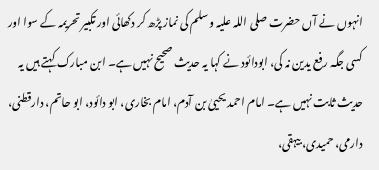انہوں نے آں حضرت صلی اللہ علیہ وسلم کی نماز پڑھ کر دکھائی اور تکبیر تحریمہ کے سوا اور کسی جگہ رفع یدین نہ کی، ابودائود نے کہا یہ حدیث صحیح نہیں ہے۔ ابن مبارک کہتے ہیں یہ حدیث ثابت نہیں ہے۔ امام احمد یحییٰ بن آدم، امام بخاری، ابو دائود، ابو حاتم، دارقطنی، دارمی، حمیدی، بیہقی،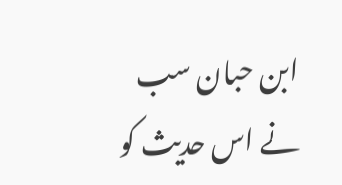ابن حبان سب نے اس حدیث کو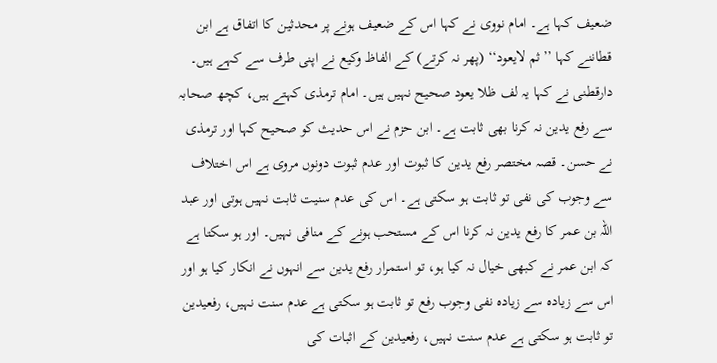ضعیف کہا ہے۔ امام نووی نے کہا اس کے ضعیف ہونے پر محدثین کا اتفاق ہے ابن قطاننے کہا ’’ثم لایعود‘‘ (پھر نہ کرتے) کے الفاظ وکیع نے اپنی طرف سے کہے ہیں۔ دارقطنی نے کہا یہ لف ظلا یعود صحیح نہیں ہیں۔ امام ترمذی کہتے ہیں، کچھ صحابہ سے رفع یدین نہ کرنا بھی ثابت ہے۔ ابن حزم نے اس حدیث کو صحیح کہا اور ترمذی نے حسن۔ قصہ مختصر رفع یدین کا ثبوت اور عدم ثبوت دونوں مروی ہے اس اختلاف سے وجوب کی نفی تو ثابت ہو سکتی ہے۔ اس کی عدم سنیت ثابت نہیں ہوتی اور عبد اللہ بن عمر کا رفع یدین نہ کرنا اس کے مستحب ہونے کے منافی نہیں۔ اور ہو سکتا ہے کہ ابن عمر نے کبھی خیال نہ کیا ہو، تو استمرار رفع یدین سے انہوں نے انکار کیا ہو اور اس سے زیادہ سے زیادہ نفی وجوب رفع تو ثابت ہو سکتی ہے عدم سنت نہیں، رفعیدین تو ثابت ہو سکتی ہے عدم سنت نہیں، رفعیدین کے اثبات کی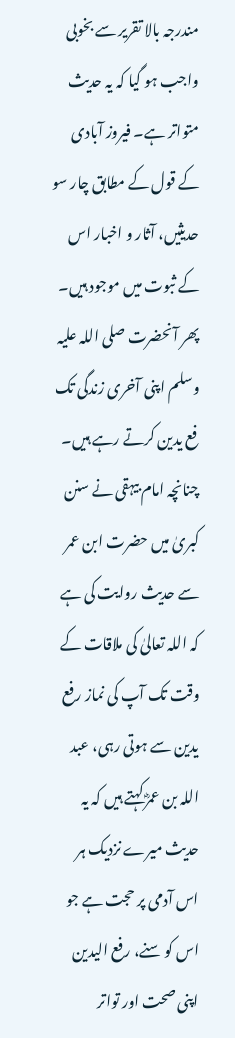مندرجہ بالا تقریر سے بخوبی واجب ہو گیا کہ یہ حدیث متواتر ہے۔ فیروز آبادی کے قول کے مطابق چار سو حدیثیں، آثار و اخبار اس کے ثبوت میں موجود ہیں۔ پھر آنحضرت صلی اللہ علیہ وسلم اپنی آخری زندگی تک فع یدین کرتے رہے ہیں۔ چنانچہ امام بیہقی نے سنن کبریٰ میں حضرت ابن عمر سے حدیث روایت کی ہے کہ اللہ تعالیٰ کی ملاقات کے وقت تک آپ کی نماز رفع یدین سے ہوتی رہی، عبد اللہ بن عمرؓ کہتے ہیں کہ یہ حدیث میرے نزدیک ہر اس آدمی پر حجت ہے جو اس کو سنے، رفع الیدین اپنی صحت اور تواتر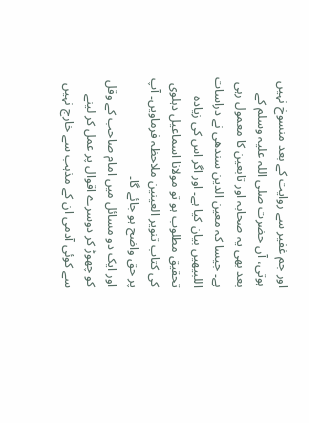اور جم غفیر سے روایت کے بعد منسوخ نہیں ہوتی، آں حضرت صلی اللہ علیہ وسلم کے بعد بھی یہ صحابہ اور تابعین کا معمول رہی ہے۔ جیسا کہ معین الدین سندھی نے دراسات اللبیھیں بیان کیا ہے۔ اور اگر اس کی زیادہ تحقیق مطلوب ہو تو مولانا اسماعیل دہلوی کی کتاب تنویر العینین ملاحظہ فرماویں۔ آپ پر حق واضح ہو جائے گا۔
اور ایک دو مسائل میں امام صاحب کے وقل کو چھوڑ کر دوسرے اقوال پر عمل کر لینے سے کوئی آدمی ان کے مذہب سے خارج نہیں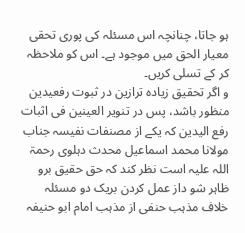ہو جاتا، چنانچہ اس مسئلہ کی پوری تحقی معیار الحق میں موجود ہے۔ اس کو ملاحظہ کر کے تسلی کریں۔
و اگر تحقیق زیادہ ترازین در ثبوت رفعیدین منظور باشد، پس در تنویر العینین فی اثبات رفع الیدین کہ یکے از مصنفات نفیسہ جناب مولانا محمد اسماعیل محدث دہلوی رحمۃ اللہ علیہ است نظر کند کہ حق حقیق برو ظاہر شو داز عمل کردن بریک دو مسئلہ خلاف مذہب حنفی از مذہب امام ابو حنیفہ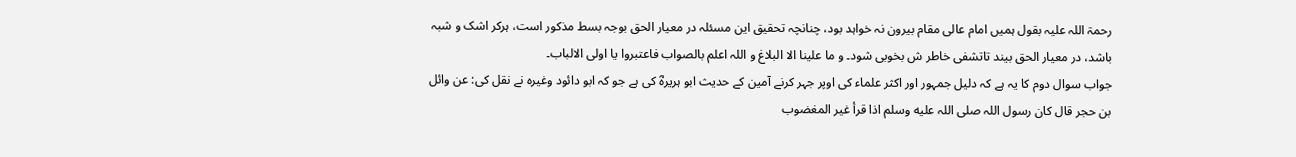رحمۃ اللہ علیہ بقول ہمیں امام عالی مقام بیرون نہ خواہد بود، چنانچہ تحقیق این مسئلہ در معیار الحق بوجہ بسط مذکور است، ہرکر اشک و شبہ باشد، در معیار الحق بیند تاتشفی خاطر ش بخوبی شود۔ و ما علینا الا البلاغ و اللہ اعلم بالصواب فاعتبروا یا اولی الالباب۔
جواب سوال دوم کا یہ ہے کہ دلیل جمہور اور اکثر علماء کی اوپر جہر کرنے آمین کے حدیث ابو ہریرہؓ کی ہے جو کہ ابو دائود وغیرہ نے نقل کی: عن وائل بن حجر قال کان رسول اللہ صلی اللہ علیه وسلم اذا قرأ غیر المغضوب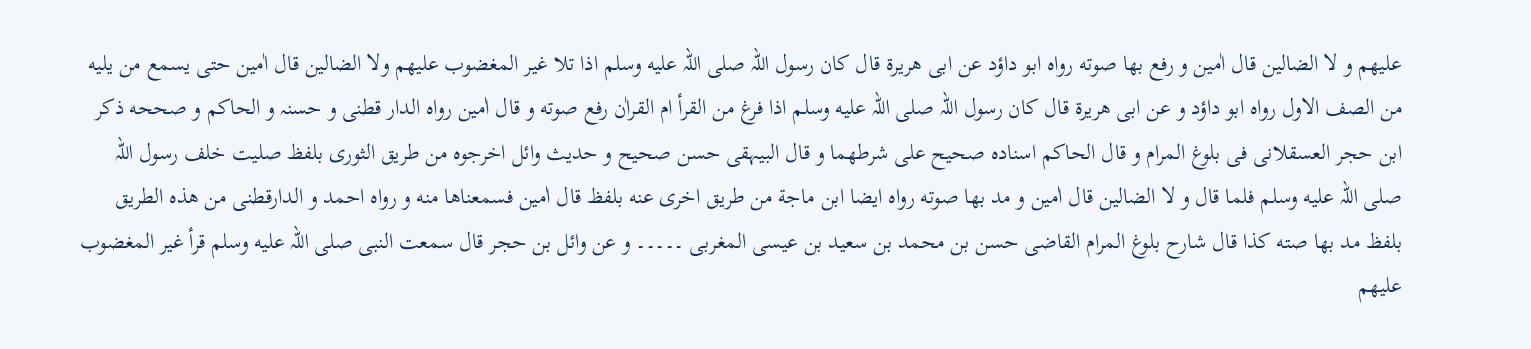علیھم و لا الضالین قال اٰمین و رفع بھا صوته رواہ ابو داؤد عن ابی ھریرة قال کان رسول اللہ صلی اللہ علیه وسلم اذا تلا غیر المغضوب علیھم ولا الضالین قال اٰمین حتی یسمع من یلیه من الصف الاول رواہ ابو داؤد و عن ابی ھریرة قال کان رسول اللہ صلی اللہ علیه وسلم اذا فرغ من القرأ ام القراٰن رفع صوته و قال اٰمین رواہ الدار قطنی و حسنہ و الحاکم و صححه ذکر ابن حجر العسقلانی فی بلوغ المرام و قال الحاکم اسنادہ صحیح علی شرطھما و قال البیہقی حسن صحیح و حدیث وائل اخرجوہ من طریق الثوری بلفظ صلیت خلف رسول اللہ صلی اللہ علیه وسلم فلما قال و لا الضالین قال اٰمین و مد بھا صوته رواہ ایضا ابن ماجة من طریق اخری عنه بلفظ قال اٰمین فسمعناھا منه و رواہ احمد و الدارقطنی من ھذہ الطریق بلفظ مد بھا صته کذا قال شارح بلوغ المرام القاضی حسن بن محمد بن سعید بن عیسی المغربی ۔۔۔۔۔ و عن وائل بن حجر قال سمعت النبی صلی اللہ علیه وسلم قرأ غیر المغضوب علیھم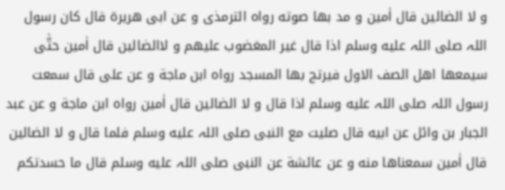و لا الضالین قال اٰمین و مد بھا صوته رواہ الترمذی و عن ابی ھریرة قال کان رسول اللہ صلی اللہ علیه وسلم اذا قال غیر المغضوب علیھم و لاالضالین قال اٰمین حتّٰی سیمعھا اھل الصف الاول فیرتج بھا المسجد رواہ ابن ماجة و عن علی قال سمعت رسول اللہ صلی اللہ علیه وسلم اذا قال و لا الضالین قال اٰمین رواہ ابن ماجة و عن عبد الجبار بن وائل عن ابیه قال صلیت مع النبی صلی اللہ علیه وسلم فلما قال و لا الضالین قال اٰمین سمعناھا منه و عن عائشة عن النبی صلی اللہ علیه وسلم قال ما حسدتکم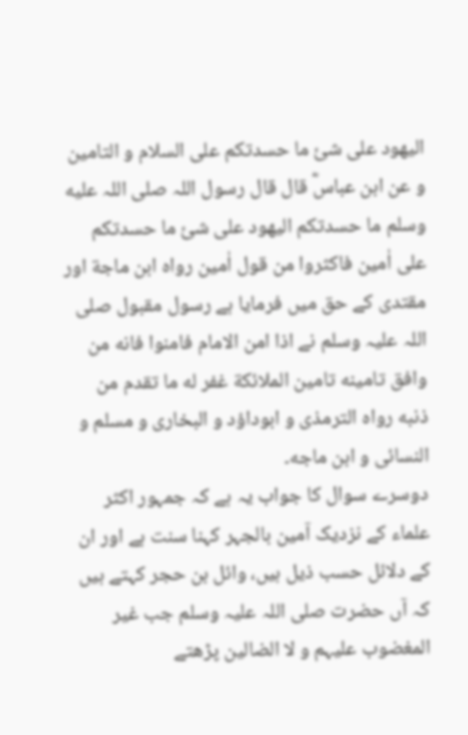الیھود علی شئ ما حسدتکم علی السلام و التامین و عن ابن عباسؓ قال قال رسول اللہ صلی اللہ علیه وسلم ما حسدتکم الیھود علی شئ ما حسدتکم علی اٰمین فاکثروا من قول اٰمین رواہ ابن ماجة اور مقتدی کے حق میں فرمایا ہے رسول مقبول صلی اللہ علیہ وسلم نے اذا امن الامام فامنوا فانه من وافق تامینه تامین الملائکة غفر له ما تقدم من ذنبه رواہ الترمذی و ابوداؤد و البخاری و مسلم و النسائی و ابن ماجه۔
دوسرے سوال کا جواب یہ ہے کہ جمہور اکثر علماء کے نزدیک آمین بالجہر کہنا سنت ہے اور ان کے دلائل حسب ذیل ہیں، وائل بن حجر کہتے ہیں کہ آں حضرت صلی اللہ علیہ وسلم جب غیر المغضوب علیہم و لا الضالین پڑھتے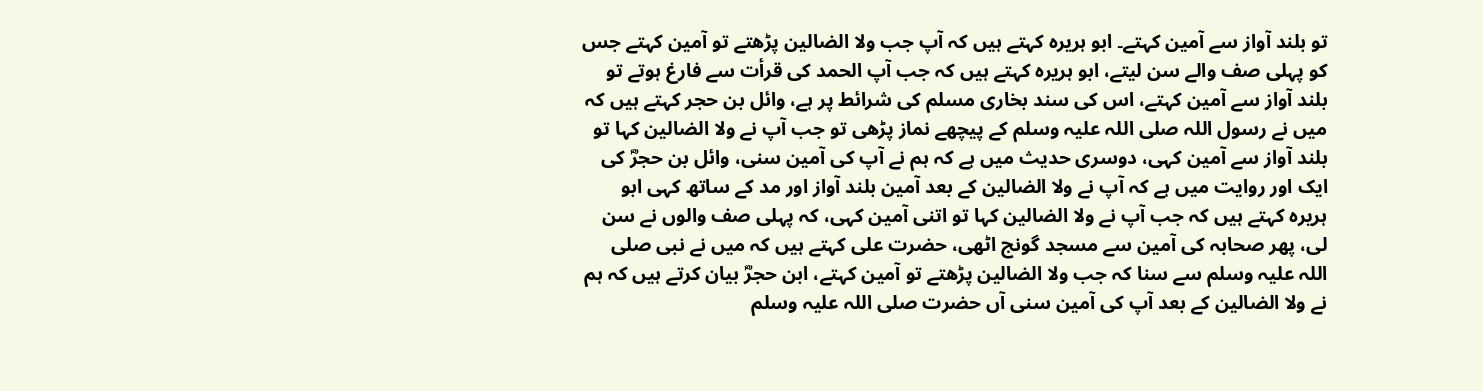تو بلند آواز سے آمین کہتے۔ ابو ہریرہ کہتے ہیں کہ آپ جب ولا الضالین پڑھتے تو آمین کہتے جس کو پہلی صف والے سن لیتے، ابو ہریرہ کہتے ہیں کہ جب آپ الحمد کی قرأت سے فارغ ہوتے تو بلند آواز سے آمین کہتے، اس کی سند بخاری مسلم کی شرائط پر ہے، وائل بن حجر کہتے ہیں کہ میں نے رسول اللہ صلی اللہ علیہ وسلم کے پیچھے نماز پڑھی تو جب آپ نے ولا الضالین کہا تو بلند آواز سے آمین کہی، دوسری حدیث میں ہے کہ ہم نے آپ کی آمین سنی، وائل بن حجرؓ کی ایک اور روایت میں ہے کہ آپ نے ولا الضالین کے بعد آمین بلند آواز اور مد کے ساتھ کہی ابو ہریرہ کہتے ہیں کہ جب آپ نے ولا الضالین کہا تو اتنی آمین کہی، کہ پہلی صف والوں نے سن لی، پھر صحابہ کی آمین سے مسجد گونج اٹھی، حضرت علی کہتے ہیں کہ میں نے نبی صلی اللہ علیہ وسلم سے سنا کہ جب ولا الضالین پڑھتے تو آمین کہتے، ابن حجرؓ بیان کرتے ہیں کہ ہم نے ولا الضالین کے بعد آپ کی آمین سنی آں حضرت صلی اللہ علیہ وسلم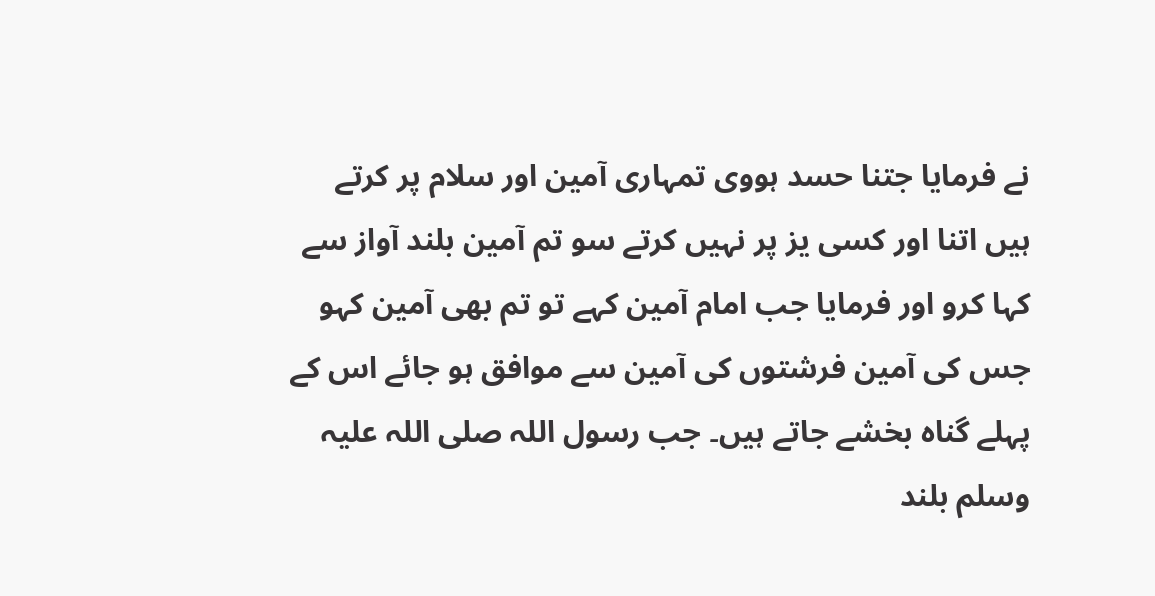نے فرمایا جتنا حسد ہووی تمہاری آمین اور سلام پر کرتے ہیں اتنا اور کسی یز پر نہیں کرتے سو تم آمین بلند آواز سے کہا کرو اور فرمایا جب امام آمین کہے تو تم بھی آمین کہو جس کی آمین فرشتوں کی آمین سے موافق ہو جائے اس کے پہلے گناہ بخشے جاتے ہیں۔ جب رسول اللہ صلی اللہ علیہ وسلم بلند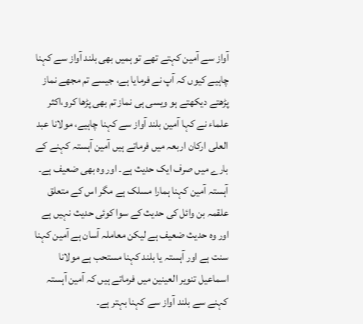آواز سے آمین کہتے تھے تو ہمیں بھی بلند آواز سے کہنا چاہیے کیوں کہ آپ نے فرمایا ہے، جیسے تم مجھے نماز پڑھتے دیکھتے ہو ویسی ہی نماز تم بھی پڑھا کرو،اکثر علماء نے کہا آمین بلند آواز سے کہنا چاہیے، مولانا عبد العلی ارکان اربعہ میں فرماتے ہیں آمین آہستہ کہنے کے بارے میں صرف ایک حدیث ہے۔ اور وہ بھی ضعیف ہے۔ آہستہ آمین کہنا ہمارا مسلک ہے مگر اس کے متعلق علقمہ بن وائل کی حدیث کے سوا کوئی حدیث نہیں ہے اور وہ حدیث ضعیف ہے لیکن معاملہ آسان ہے آمین کہنا سنت ہے اور آہستہ یا بلند کہنا مستحب ہے مولانا اسماعیل تنویر العینین میں فرماتے ہیں کہ آمین آہستہ کہنے سے بلند آواز سے کہنا بہتر ہے۔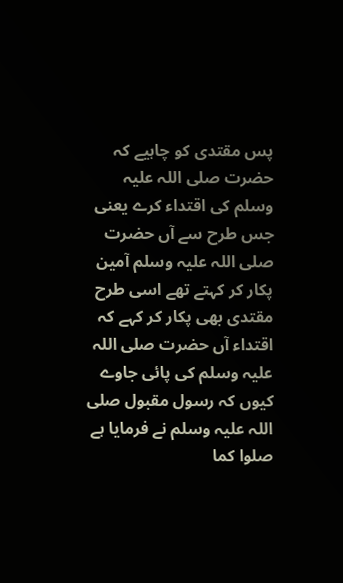پس مقتدی کو چاہیے کہ حضرت صلی اللہ علیہ وسلم کی اقتداء کرے یعنی جس طرح سے آں حضرت صلی اللہ علیہ وسلم آمین پکار کر کہتے تھے اسی طرح مقتدی بھی پکار کر کہے کہ اقتداء آں حضرت صلی اللہ علیہ وسلم کی پائی جاوے کیوں کہ رسول مقبول صلی اللہ علیہ وسلم نے فرمایا ہے صلوا کما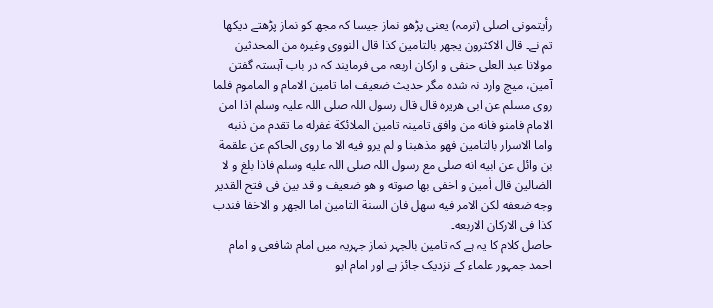رأیتمونی اصلی (ترمہ) یعنی پڑھو نماز جیسا کہ مجھ کو نماز پڑھتے دیکھا تم نے۔ قال الاکثرون یجھر بالتامین کذا قال النووی وغیرہ من المحدثین مولانا عبد العلی حنفی و ارکان اربعہ می فرمایند کہ در باب آہستہ گفتن آمین، میچ وارد نہ شدہ مگر حدیث ضعیف اما تامین الامام و الماموم فلما روی مسلم عن ابی ھریرہ قال قال رسول اللہ صلی اللہ علیہ وسلم اذا امن الامام فامنو فانه من وافق تامینہ تامین الملائکة غفرله ما تقدم من ذنبه واما الاسرار بالتامین فھو مذھبنا و لم یرو فیه الا ما روی الحاکم عن علقمة بن وائل عن ابیه انه صلی مع رسول اللہ صلی اللہ علیه وسلم فاذا بلغ و لا الضالین قال اٰمین و اخفی بھا صوته و ھو ضعیف و قد بین فی فتح القدیر وجه ضعفه لکن الامر فیه سھل فان السنة التامین اما الجھر و الاخفا فندب کذا فی الارکان الاربعه۔
حاصل کلام کا یہ ہے کہ تامین بالجہر نماز جہریہ میں امام شافعی و امام احمد جمہور علماء کے نزدیک جائز ہے اور امام ابو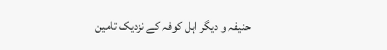حنیفہ و دیگر اہل کوفہ کے نزدیک تامین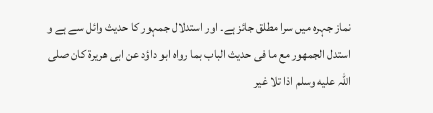نماز جہرہ میں سرا مطلق جائز ہے۔ اور استدلال جمہور کا حدیث وائل سے ہے و استدل الجمھور مع ما فی حدیث الباب بما رواہ ابو داؤد عن ابی ھریرة کان صلی اللہ علیه وسلم اذا تلا غیر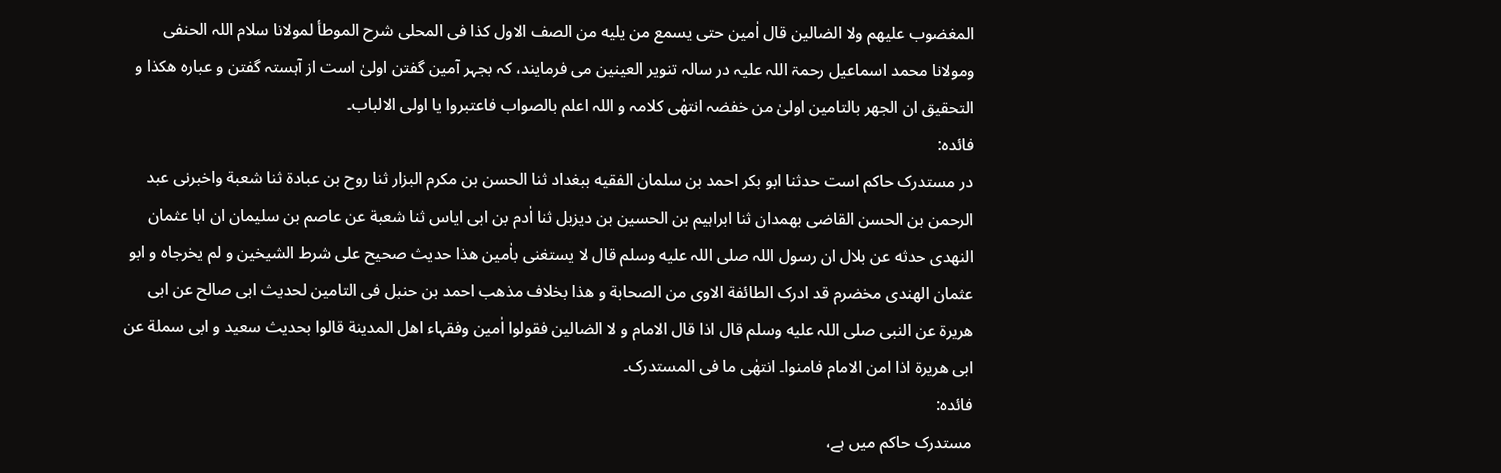المغضوب علیھم ولا الضالین قال اٰمین حتی یسمع من یلیه من الصف الاول کذا فی المحلی شرح الموطأ لمولانا سلام اللہ الحنفی ومولانا محمد اسماعیل رحمۃ اللہ علیہ در سالہ تنویر العینین می فرمایند، کہ بجہر آمین گفتن اولیٰ است از آہستہ گفتن و عبارہ ھکذا و التحقیق ان الجھر بالتامین اولیٰ من خفضہ انتھٰی کلامہ و اللہ اعلم بالصواب فاعتبروا یا اولی الالباب۔
فائدہ:
در مستدرک حاکم است حدثنا ابو بکر احمد بن سلمان الفقیه ببغداد ثنا الحسن بن مکرم البزار ثنا روح بن عبادة ثنا شعبة واخبرنی عبد الرحمن بن الحسن القاضی بھمدان ثنا ابراہیم بن الحسین بن دیزبل ثنا اٰدم بن ابی ایاس ثنا شعبة عن عاصم بن سلیمان ان ابا عثمان النھدی حدثه عن بلال ان رسول اللہ صلی اللہ علیه وسلم قال لا یستغنی باٰمین ھذا حدیث صحیح علی شرط الشیخین و لم یخرجاہ و ابو عثمان الھندی مخضرم قد ادرک الطائفة الاوی من الصحابة و ھذا بخلاف مذھب احمد بن حنبل فی التامین لحدیث ابی صالح عن ابی ھریرة عن النبی صلی اللہ علیه وسلم قال اذا قال الامام و لا الضالین فقولوا اٰمین وفقہاء اھل المدینة قالوا بحدیث سعید و ابی سملة عن ابی ھریرة اذا امن الامام فامنوا۔ انتھٰی ما فی المستدرک۔
فائدہ:
مستدرک حاکم میں ہے،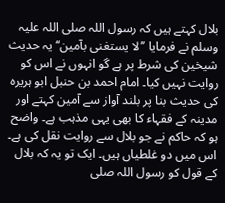بلال کہتے ہیں کہ رسول اللہ صلی اللہ علیہ وسلم نے فرمایا ’’لا یستغنی بآمین‘‘ یہ حدیث شیخین کی شرط پر ہے گو انہوں نے اس کو روایت نہیں کیا۔ امام احمد بن حنبل ابو ہریرہ کی حدیث بنا پر بلند آواز سے آمین کہتے اور مدینہ کے فقہاء کا بھی یہی مذہب ہے۔ واضح ہو کہ حاکم نے جو بلال سے روایت نقل کی ہے۔ اس میں دو غلطیاں ہیں۔ ایک تو یہ کہ بلال کے قول کو رسول اللہ صلی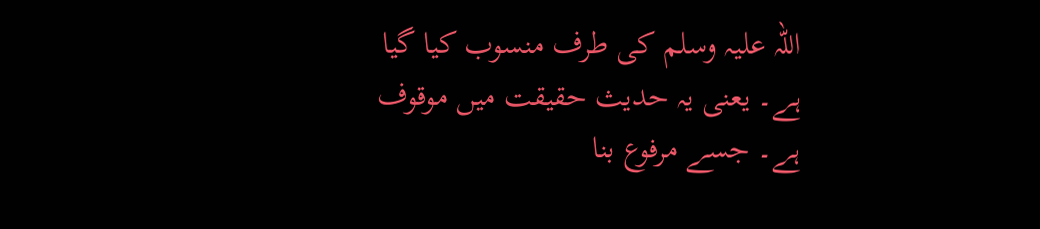اللہ علیہ وسلم کی طرف منسوب کیا گیا ہے۔ یعنی یہ حدیث حقیقت میں موقوف ہے۔ جسے مرفوع بنا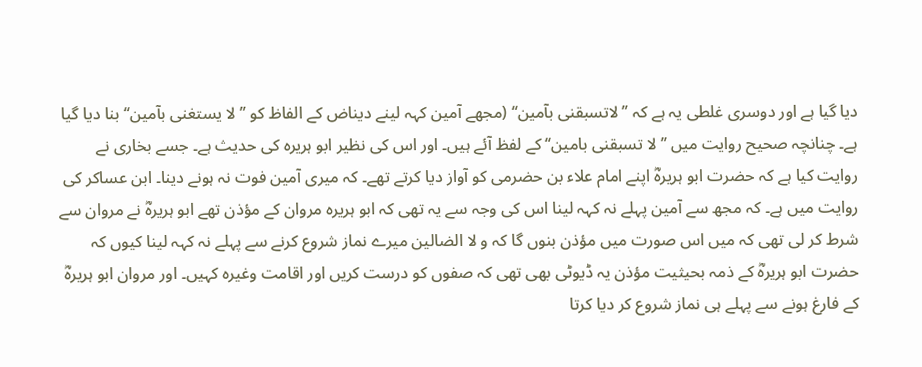دیا گیا ہے اور دوسری غلطی یہ ہے کہ ’’لاتسبقنی بآمین‘‘ (مجھے آمین کہہ لینے دیناض کے الفاظ کو ’’لا یستغنی بآمین‘‘ بنا دیا گیا ہے۔ چنانچہ صحیح روایت میں ’’لا تسبقنی بامین‘‘ کے لفظ آئے ہیں۔ اور اس کی نظیر ابو ہریرہ کی حدیث ہے۔ جسے بخاری نے روایت کیا ہے کہ حضرت ابو ہریرہؓ اپنے امام علاء بن حضرمی کو آواز دیا کرتے تھے۔ کہ میری آمین فوت نہ ہونے دینا۔ ابن عساکر کی روایت میں ہے۔ کہ مجھ سے آمین پہلے نہ کہہ لینا اس کی وجہ سے یہ تھی کہ ابو ہریرہ مروان کے مؤذن تھے ابو ہریرہؓ نے مروان سے شرط کر لی تھی کہ میں اس صورت میں مؤذن بنوں گا کہ و لا الضالین میرے نماز شروع کرنے سے پہلے نہ کہہ لینا کیوں کہ حضرت ابو ہریرہؓ کے ذمہ بحیثیت مؤذن یہ ڈیوٹی بھی تھی کہ صفوں کو درست کریں اور اقامت وغیرہ کہیں۔ اور مروان ابو ہریرہؓ کے فارغ ہونے سے پہلے ہی نماز شروع کر دیا کرتا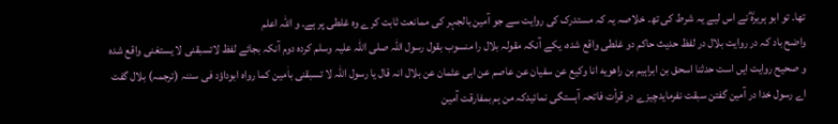تھا۔ تو ابو ہریرہؓ نے اس لیے یہ شرط کی تھ۔ خلاصہ یہ کہ مستدرک کی روایت سے جو آمین بالجہر کی ممانعت ثابت کرے وہ غلطی پر ہے۔ و اللہ اعلم
واضح باد کہ در روایت بلال در لفظ حدیث حاکم دو غلطی واقع شدہ، یکے آنکہ مقولہ بلال را منسوب بقول رسول اللہ صلی اللہ علیہ وسلم کردہ دوم آنکہ بجائے لفظ لاتسبقنی لا یستغنی واقع شدہ و صحیح روایت ایں است حدثنا اسحق بن ابراہیم بن راھویه انا وکیع عن سفیان عن عاصم عن ابی عثمان عن بلال انہ قال یا رسول اللہ لا تسبقنی باٰمین کما رواہ ابوداؤد فی سننہ (ترجمہ) بلال گفت اے رسول خدا در آمین گفتن سبقت نفرمایدچیزے در قرأت فاتحہ آہستگی نمائیدکہ من ہم بمفارقت آمین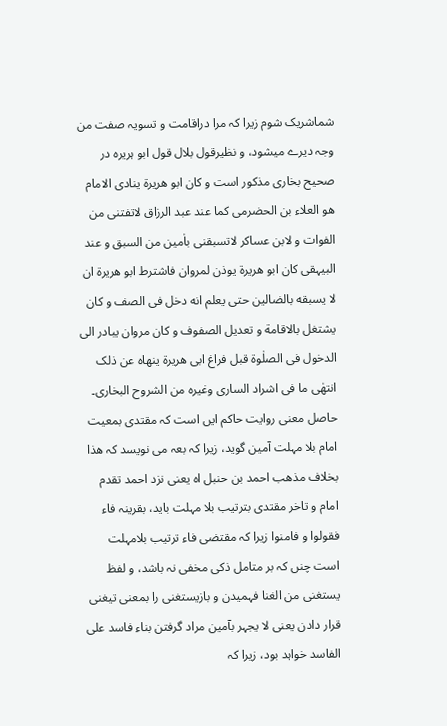شماشریک شوم زیرا کہ مرا دراقامت و تسویہ صفت من وجہ دیرے میشود، و نظیرقول بلال قول ابو ہریرہ در صحیح بخاری مذکور است و کان ابو ھریرة ینادی الامام ھو العلاء بن الحضرمی کما عند عبد الرزاق لاتفتنی من الفوات و لابن عساکر لاتسبقنی باٰمین من السبق و عند البیہقی کان ابو ھریرة یوذن لمروان فاشترط ابو ھریرة ان لا یسبقه بالضالین حتی یعلم انه دخل فی الصف و کان یشتغل بالاقامة و تعدیل الصفوف و کان مروان یبادر الی الدخول فی الصلٰوة قبل فراغ ابی ھریرة ینھاہ عن ذلک انتھٰی ما فی اشراد الساری وغیرہ من الشروح البخاری۔
حاصل معنی روایت حاکم ایں است کہ مقتدی بمعیت امام بلا مہلت آمین گوید، زیرا کہ بعہ می نویسد کہ ھذا بخلاف مذھب احمد بن حنبل اہ یعنی نزد احمد تقدم امام و تاخر مقتدی بترتیب بلا مہلت باید، بقرینہ فاء فقولوا و فامنوا زیرا کہ مقتضی فاء ترتیب بلامہلت است چنں کہ بر متامل ذکی مخفی نہ باشد، و لفظ یستغنی من الغنا فہمیدن و بازیستغنی را بمعنی تیغنی قرار دادن یعنی لا یجہر بآمین مراد گرفتن بناء فاسد علی الفاسد خواہد بود، زیرا کہ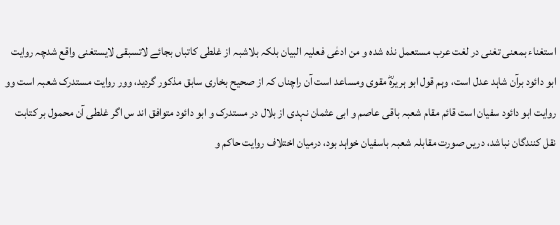استغناء بمعنی تغنی در لغت عرب مستعمل نذہ شدہ و من ادعٰی فعلیہ البیان بلکہ بلاشبہ از غلطی کاتباں بجائے لاتسبقی لایستغنی واقع شدچہ روایت ابو دائود برآن شاہد عدل است، وہم قول ابو ہریرہؓ مقوی ومساعد است آن راچناں کہ از صحیح بخاری سابق مذکور گردید، وور روایت مستدرک شعبہ است وو روایت ابو دائود سفیان است قائم مقام شعبہ باقی عاصم و ابی عثمان نہدی از بلال در مستدرک و ابو دائود متوافق اند س اگر غلطی آن محمول بر کتابت نقل کنندگان نباشد، دریں صورت مقابلہ شعبہ باسفیان خواہد بود، درمیان اختلاف روایت حاکم و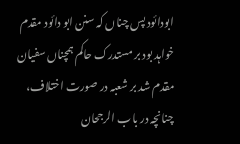ابودائود پس چناں کہ سنن ابو دائود مقدم خواہد بود بر مستدرک حاکم ہمچناں سفیان مقدم شد بر شعبہ در صورت اختلاف، چنانچہ در باب الرجحان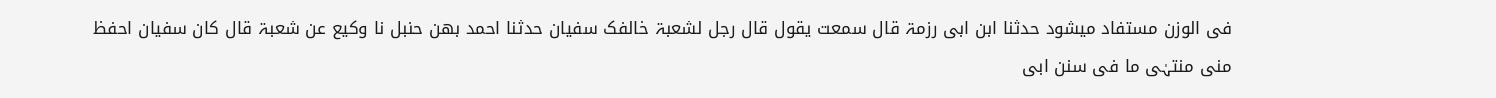فی الوزن مستفاد میشود حدثنا ابن ابی رزمۃ قال سمعت یقول قال رجل لشعبۃ خالفک سفیان حدثنا احمد بھن حنبل نا وکیع عن شعبۃ قال کان سفیان احفظ منی منتہٰی ما فی سنن ابی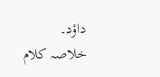داؤد۔
خلاصہ کلام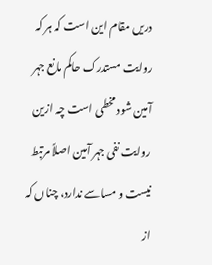دریں مقام این است کہ ہر کہ روایت مستدرک حاکم مانع جہر آمین شود مخطی است چہ ازین روایت نفی جہر آمین اصلاً مرتبط نیست و مساسے ندارد، چناں کہ از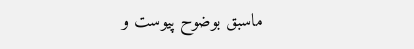ماسبق بوضوح پیوست و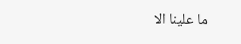ما علینا الا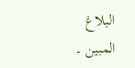البلاغ المبین ۔